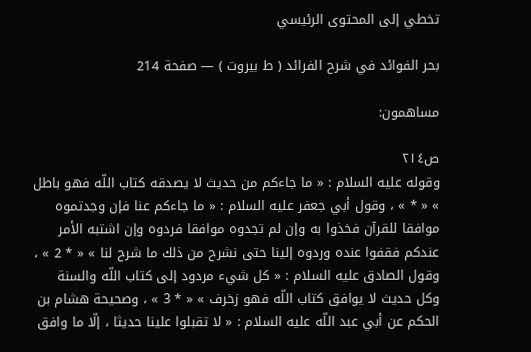تخطي إلى المحتوى الرئيسي

بحر الفوائد في شرح الفرائد ( ط بيروت ) — صفحة 214

مساهمون:

ص٢١٤
وقوله عليه السلام : « ما جاءكم من حديث لا يصدقه كتاب اللّه فهو باطل » « * » ، وقول أبي جعفر عليه السلام : « ما جاءكم عنا فإن وجدتموه موافقا للقرآن فخذوا به وإن لم تجدوه موافقا فردوه وإن اشتبه الأمر عندكم فقفوا عنده وردوه إلينا حتى نشرح من ذلك ما شرح لنا » « * 2 » ، وقول الصادق عليه السلام : « كل شيء مردود إلى كتاب اللّه والسنة وكل حديث لا يوافق كتاب اللّه فهو زخرف » « * 3 » ، وصحيحة هشام بن الحكم عن أبي عبد اللّه عليه السلام : « لا تقبلوا علينا حديثا ، إلّا ما وافق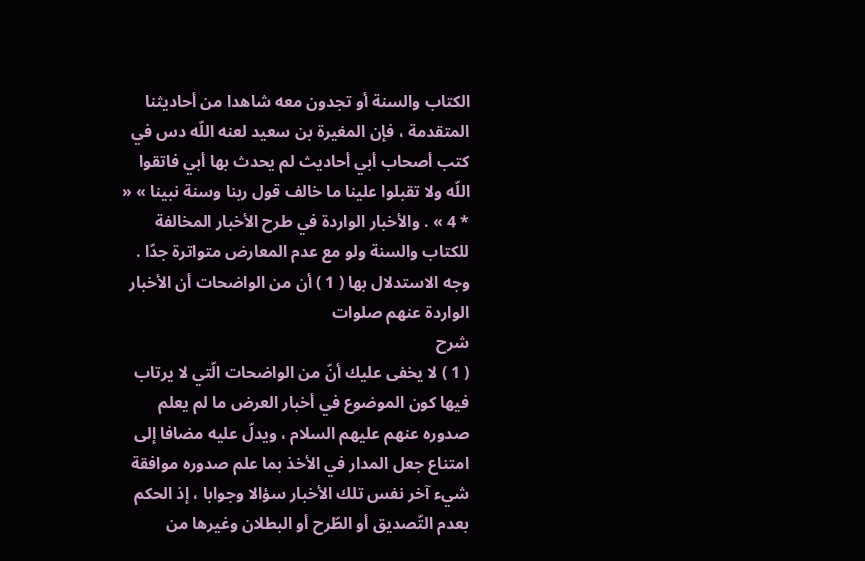الكتاب والسنة أو تجدون معه شاهدا من أحاديثنا المتقدمة ، فإن المغيرة بن سعيد لعنه اللّه دس في كتب أصحاب أبي أحاديث لم يحدث بها أبي فاتقوا اللّه ولا تقبلوا علينا ما خالف قول ربنا وسنة نبينا » « * 4 » . والأخبار الواردة في طرح الأخبار المخالفة للكتاب والسنة ولو مع عدم المعارض متواترة جدّا . وجه الاستدلال بها ( 1 ) أن من الواضحات أن الأخبار الواردة عنهم صلوات
شرح
( 1 ) لا يخفى عليك أنّ من الواضحات الّتي لا يرتاب فيها كون الموضوع في أخبار العرض ما لم يعلم صدوره عنهم عليهم السلام ، ويدلّ عليه مضافا إلى امتناع جعل المدار في الأخذ بما علم صدوره موافقة شيء آخر نفس تلك الأخبار سؤالا وجوابا ، إذ الحكم بعدم التّصديق أو الطّرح أو البطلان وغيرها من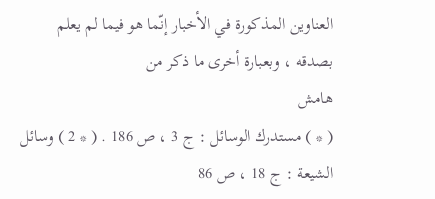العناوين المذكورة في الأخبار إنّما هو فيما لم يعلم بصدقه ، وبعبارة أخرى ما ذكر من
هامش
( * ) مستدرك الوسائل : ج 3 ، ص 186 . ( * 2 ) وسائل الشيعة : ج 18 ، ص 86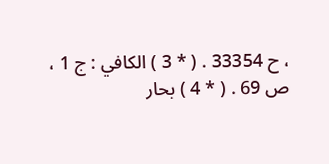، ح 33354 . ( * 3 ) الكافي : ج 1 ، ص 69 . ( * 4 ) بحار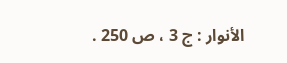الأنوار : ج 3 ، ص 250 .